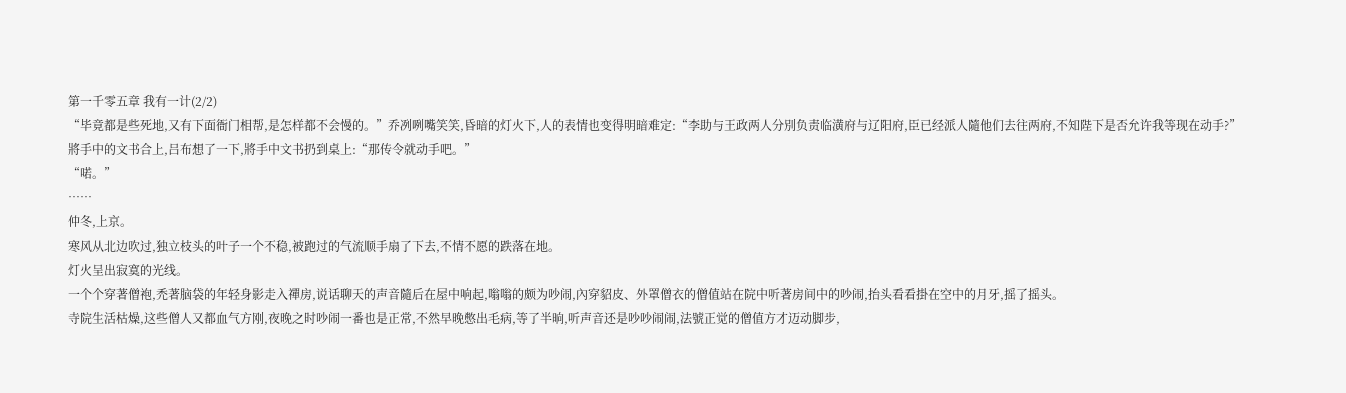第一千零五章 我有一计(2/2)
“毕竟都是些死地,又有下面衙门相帮,是怎样都不会慢的。”乔冽咧嘴笑笑,昏暗的灯火下,人的表情也变得明暗难定:“李助与王政两人分別负责临潢府与辽阳府,臣已经派人隨他们去往两府,不知陛下是否允许我等现在动手?”
將手中的文书合上,吕布想了一下,將手中文书扔到桌上:“那传令就动手吧。”
“喏。”
……
仲冬,上京。
寒风从北边吹过,独立枝头的叶子一个不稳,被跑过的气流顺手扇了下去,不情不愿的跌落在地。
灯火呈出寂寞的光线。
一个个穿著僧袍,禿著脑袋的年轻身影走入禪房,说话聊天的声音隨后在屋中响起,嗡嗡的颇为吵闹,內穿貂皮、外罩僧衣的僧值站在院中听著房间中的吵闹,抬头看看掛在空中的月牙,摇了摇头。
寺院生活枯燥,这些僧人又都血气方刚,夜晚之时吵闹一番也是正常,不然早晚憋出毛病,等了半晌,听声音还是吵吵闹闹,法號正觉的僧值方才迈动脚步,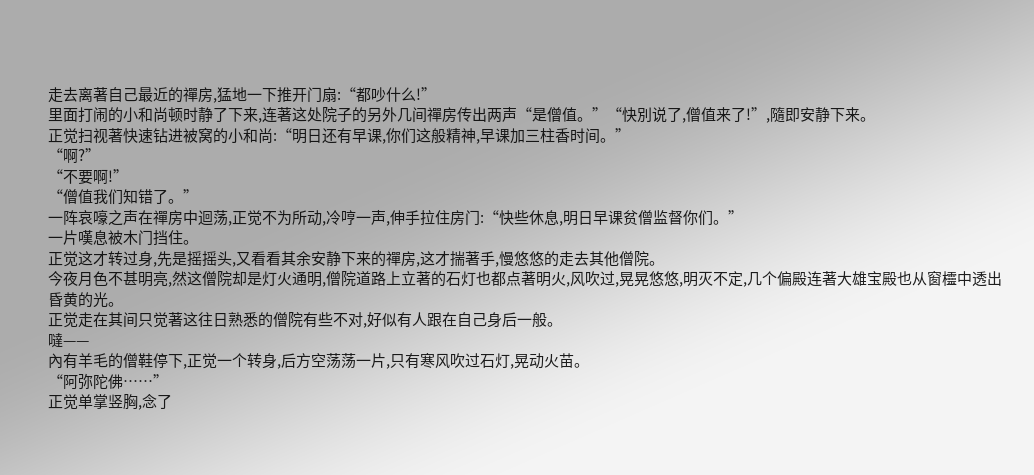走去离著自己最近的禪房,猛地一下推开门扇:“都吵什么!”
里面打闹的小和尚顿时静了下来,连著这处院子的另外几间禪房传出两声“是僧值。”“快別说了,僧值来了!”,隨即安静下来。
正觉扫视著快速钻进被窝的小和尚:“明日还有早课,你们这般精神,早课加三柱香时间。”
“啊?”
“不要啊!”
“僧值我们知错了。”
一阵哀嚎之声在禪房中迴荡,正觉不为所动,冷哼一声,伸手拉住房门:“快些休息,明日早课贫僧监督你们。”
一片嘆息被木门挡住。
正觉这才转过身,先是摇摇头,又看看其余安静下来的禪房,这才揣著手,慢悠悠的走去其他僧院。
今夜月色不甚明亮,然这僧院却是灯火通明,僧院道路上立著的石灯也都点著明火,风吹过,晃晃悠悠,明灭不定,几个偏殿连著大雄宝殿也从窗欞中透出昏黄的光。
正觉走在其间只觉著这往日熟悉的僧院有些不对,好似有人跟在自己身后一般。
噠——
內有羊毛的僧鞋停下,正觉一个转身,后方空荡荡一片,只有寒风吹过石灯,晃动火苗。
“阿弥陀佛……”
正觉单掌竖胸,念了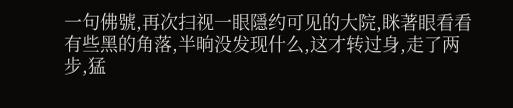一句佛號,再次扫视一眼隱约可见的大院,眯著眼看看有些黑的角落,半晌没发现什么,这才转过身,走了两步,猛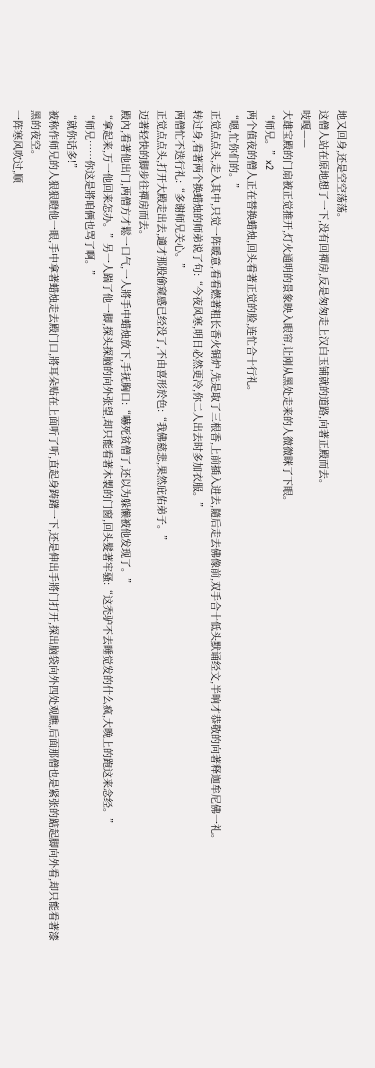地又回身,还是空空荡荡。
这僧人站在原地想了一下,没有回禪房,反是匆匆走上汉白玉铺就的道路,向著正殿而去。
吱嘎——
大雄宝殿的门扇被正觉推开,灯火通明的景象映入眼帘,让刚从黑处走来的人微微眯了下眼。
“师兄。”x2
两个值夜的僧人正在替换蜡烛,回头看著正觉的脸,连忙合十行礼。
“嗯,忙你们的。”
正觉点点头,走入其中,只觉一阵暖意,看看燃著粗长香火铜炉,先是取了三根香,上前插入进去,隨后走去佛像前,双手合十低头默诵经文,半晌才恭敬的向著释迦牟尼佛一礼。
转过身,看著两个换蜡烛的师弟说了句:“今夜风寒,明日必然更冷,你二人出去时多加衣服。”
两僧忙不迭行礼:“多谢师兄关心。”
正觉点点头,打开大殿走出去,適才那股偷窥感已经没了,不由喜形於色:“我佛慈悲,果然庇佑弟子。”
迈著轻快的脚步往禪房而去。
殿內,看著他出门,两僧方才鬆一口气,一人將手中蜡烛放下,手抚胸口:“嚇死贫僧了,还以为躲懒被他发现了。”
“拿起来,万一他回来怎办。”另一人踹了他一脚,探头探脑的向外张望,却只能看著木製的门窗,回头髮著牢骚:“这禿驴不去睡觉发的什么疯,大晚上的跑这来念经。”
“师兄……你这是將咱俩也骂了啊。”
“就你话多!”
被称作师兄的人狠狠瞪他一眼,手中拿著蜡烛走去殿门口,將耳朵贴在上面听了听,直起身踌躇一下,还是伸出手將门打开,探出脑袋向外四处观瞧,后面那僧也是紧张的踮起脚向外看,却只能看著漆黑的夜空。
一阵寒风吹过,顺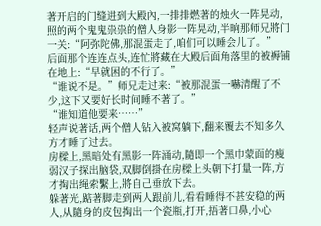著开启的门缝进到大殿內,一排排燃著的烛火一阵晃动,照的两个鬼鬼祟祟的僧人身影一阵晃动,半晌那师兄將门一关:“阿弥陀佛,那混蛋走了,咱们可以睡会儿了。”
后面那个连连点头,连忙將藏在大殿后面角落里的被褥铺在地上:“早就困的不行了。”
“谁说不是。”师兄走过来:“被那混蛋一嚇清醒了不少,这下又要好长时间睡不著了。”
“谁知道他要来……”
轻声说著话,两个僧人钻入被窝躺下,翻来覆去不知多久方才睡了过去。
房樑上,黑暗处有黑影一阵涌动,隨即一个黑巾蒙面的瘦弱汉子探出脑袋,双脚倒掛在房樑上头朝下打量一阵,方才掏出绳索繫上,將自己垂放下去。
躲著光,踮著脚走到两人跟前儿,看看睡得不甚安稳的两人,从隨身的皮包掏出一个瓷瓶,打开,捂著口鼻,小心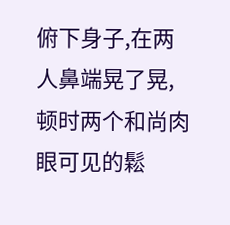俯下身子,在两人鼻端晃了晃,顿时两个和尚肉眼可见的鬆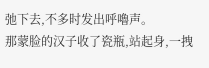弛下去,不多时发出呼嚕声。
那蒙脸的汉子收了瓷瓶,站起身,一拽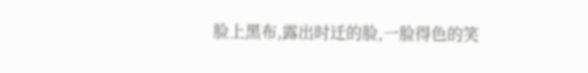脸上黑布,露出时迁的脸,一脸得色的笑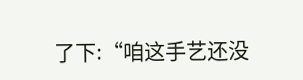了下:“咱这手艺还没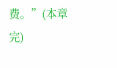费。”(本章完)